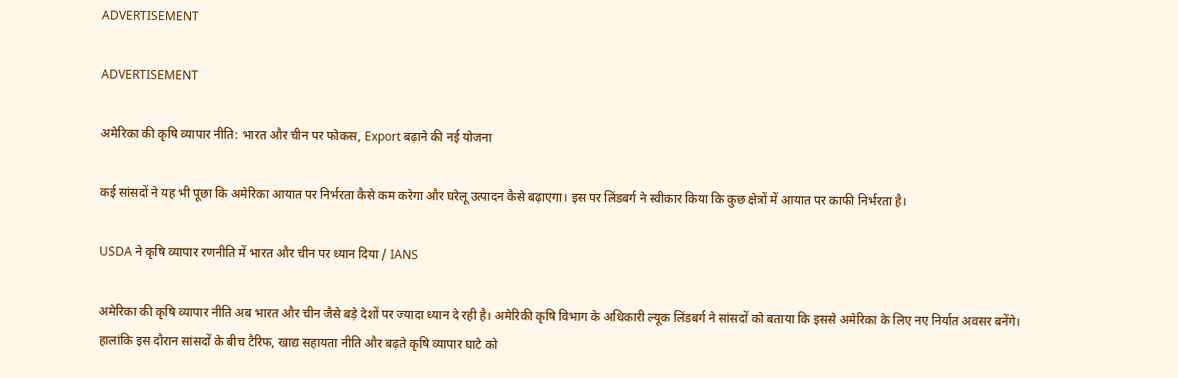ADVERTISEMENT

ADVERTISEMENT

अमेरिका की कृषि व्यापार नीति: भारत और चीन पर फोकस, Export बढ़ाने की नई योजना

कई सांसदों ने यह भी पूछा कि अमेरिका आयात पर निर्भरता कैसे कम करेगा और घरेलू उत्पादन कैसे बढ़ाएगा। इस पर लिंडबर्ग ने स्वीकार किया कि कुछ क्षेत्रों में आयात पर काफी निर्भरता है।

USDA ने कृषि व्यापार रणनीति में भारत और चीन पर ध्यान दिया / IANS

अमेरिका की कृषि व्यापार नीति अब भारत और चीन जैसे बड़े देशों पर ज्यादा ध्यान दे रही है। अमेरिकी कृषि विभाग के अधिकारी ल्यूक लिंडबर्ग ने सांसदों को बताया कि इससे अमेरिका के लिए नए निर्यात अवसर बनेंगे। हालांकि इस दौरान सांसदों के बीच टैरिफ, खाद्य सहायता नीति और बढ़ते कृषि व्यापार घाटे को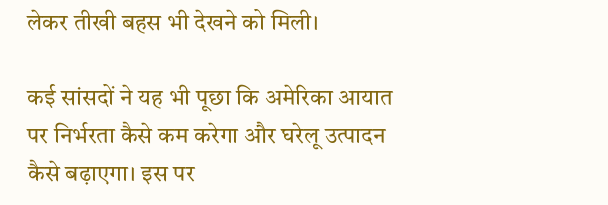लेकर तीखी बहस भी देखने को मिली।

कई सांसदों ने यह भी पूछा कि अमेरिका आयात पर निर्भरता कैसे कम करेगा और घरेलू उत्पादन कैसे बढ़ाएगा। इस पर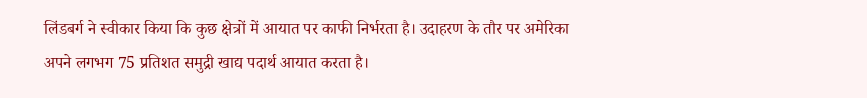लिंडबर्ग ने स्वीकार किया कि कुछ क्षेत्रों में आयात पर काफी निर्भरता है। उदाहरण के तौर पर अमेरिका अपने लगभग 75 प्रतिशत समुद्री खाद्य पदार्थ आयात करता है।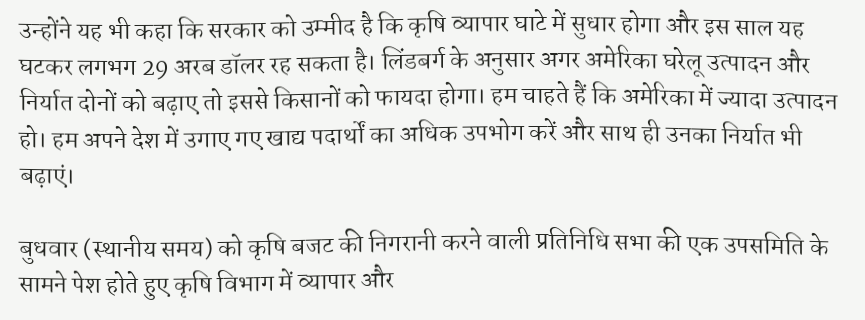उन्होंने यह भी कहा कि सरकार को उम्मीद है कि कृषि व्यापार घाटे में सुधार होगा और इस साल यह घटकर लगभग 29 अरब डॉलर रह सकता है। लिंडबर्ग के अनुसार अगर अमेरिका घरेलू उत्पादन और निर्यात दोनों को बढ़ाए तो इससे किसानों को फायदा होगा। हम चाहते हैं कि अमेरिका में ज्यादा उत्पादन हो। हम अपने देश में उगाए गए खाद्य पदार्थों का अधिक उपभोग करें और साथ ही उनका निर्यात भी बढ़ाएं।

बुधवार (स्थानीय समय) को कृषि बजट की निगरानी करने वाली प्रतिनिधि सभा की एक उपसमिति के सामने पेश होते हुए कृषि विभाग में व्यापार और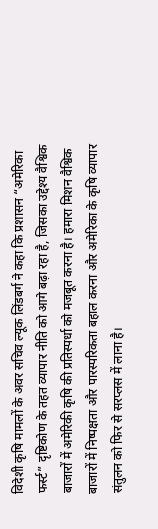विदेशी कृषि मामलों के अवर सचिव ल्यूक लिंडबर्ग ने कहा कि प्रशासन “अमेरिका फर्स्ट” दृष्टिकोण के तहत व्यापार नीति को आगे बढ़ा रहा है, जिसका उद्देश्य वैश्विक बाजारों में अमेरिकी कृषि की प्रतिस्पर्धा को मजबूत करना है। हमारा मिशन वैश्विक बाजारों में निष्पक्षता और पारस्परिकता बहाल करना और अमेरिका के कृषि व्यापार संतुलन को फिर से सरप्लस में लाना है।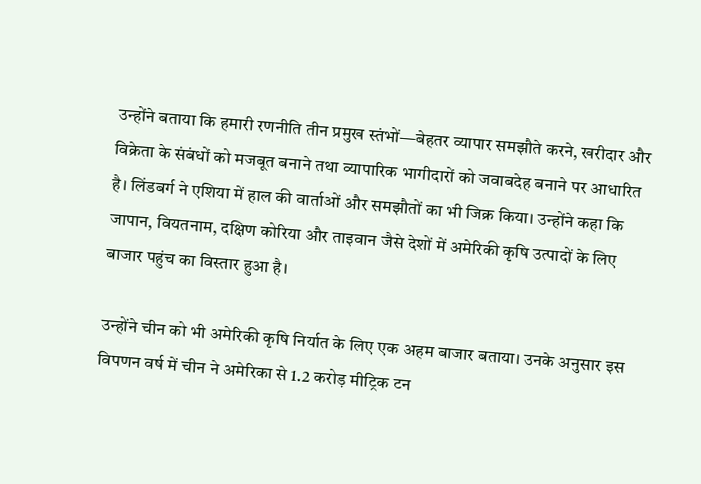उन्होंने बताया कि हमारी रणनीति तीन प्रमुख स्तंभों—बेहतर व्यापार समझौते करने, खरीदार और विक्रेता के संबंधों को मजबूत बनाने तथा व्यापारिक भागीदारों को जवाबदेह बनाने पर आधारित है। लिंडबर्ग ने एशिया में हाल की वार्ताओं और समझौतों का भी जिक्र किया। उन्होंने कहा कि जापान, वियतनाम, दक्षिण कोरिया और ताइवान जैसे देशों में अमेरिकी कृषि उत्पादों के लिए बाजार पहुंच का विस्तार हुआ है।

उन्होंने चीन को भी अमेरिकी कृषि निर्यात के लिए एक अहम बाजार बताया। उनके अनुसार इस विपणन वर्ष में चीन ने अमेरिका से 1.2 करोड़ मीट्रिक टन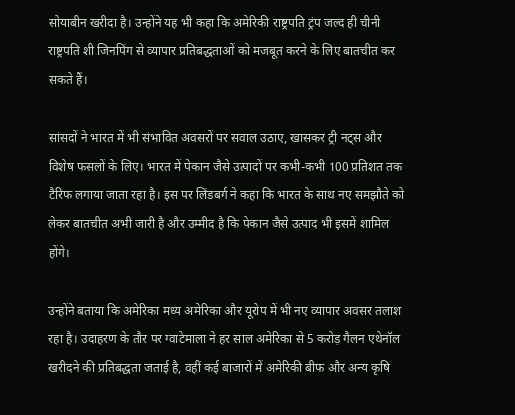सोयाबीन खरीदा है। उन्होंने यह भी कहा कि अमेरिकी राष्ट्रपति ट्रंप जल्द ही चीनी राष्ट्रपति शी जिनपिंग से व्यापार प्रतिबद्धताओं को मजबूत करने के लिए बातचीत कर सकते हैं।

सांसदों ने भारत में भी संभावित अवसरों पर सवाल उठाए, खासकर ट्री नट्स और विशेष फसलों के लिए। भारत में पेकान जैसे उत्पादों पर कभी-कभी 100 प्रतिशत तक टैरिफ लगाया जाता रहा है। इस पर लिंडबर्ग ने कहा कि भारत के साथ नए समझौते को लेकर बातचीत अभी जारी है और उम्मीद है कि पेकान जैसे उत्पाद भी इसमें शामिल होंगे।

उन्होंने बताया कि अमेरिका मध्य अमेरिका और यूरोप में भी नए व्यापार अवसर तलाश रहा है। उदाहरण के तौर पर ग्वाटेमाला ने हर साल अमेरिका से 5 करोड़ गैलन एथेनॉल खरीदने की प्रतिबद्धता जताई है, वहीं कई बाजारों में अमेरिकी बीफ और अन्य कृषि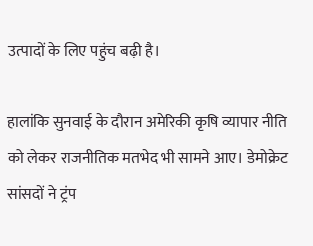उत्पादों के लिए पहुंच बढ़ी है।

हालांकि सुनवाई के दौरान अमेरिकी कृषि व्यापार नीति को लेकर राजनीतिक मतभेद भी सामने आए। डेमोक्रेट सांसदों ने ट्रंप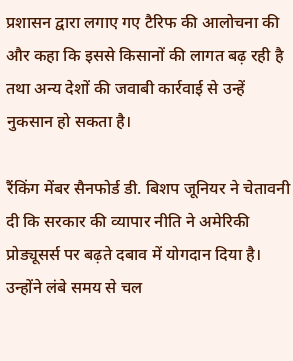प्रशासन द्वारा लगाए गए टैरिफ की आलोचना की और कहा कि इससे किसानों की लागत बढ़ रही है तथा अन्य देशों की जवाबी कार्रवाई से उन्हें नुकसान हो सकता है।

रैंकिंग मेंबर सैनफोर्ड डी. बिशप जूनियर ने चेतावनी दी कि सरकार की व्यापार नीति ने अमेरिकी प्रोड्यूसर्स पर बढ़ते दबाव में योगदान दिया है। उन्होंने लंबे समय से चल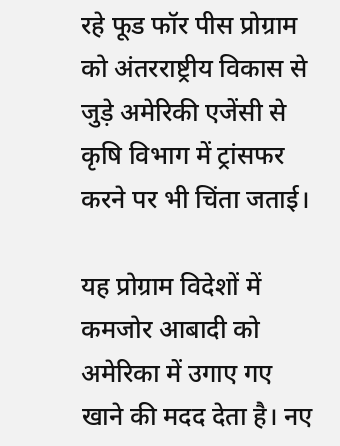रहे फूड फॉर पीस प्रोग्राम को अंतरराष्ट्रीय विकास से जुड़े अमेरिकी एजेंसी से कृषि विभाग में ट्रांसफर करने पर भी चिंता जताई।

यह प्रोग्राम विदेशों में कमजोर आबादी को अमेरिका में उगाए गए खाने की मदद देता है। नए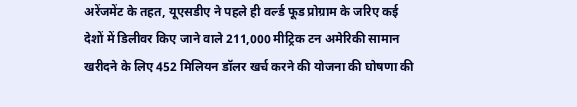अरेंजमेंट के तहत, यूएसडीए ने पहले ही वर्ल्ड फूड प्रोग्राम के जरिए कई देशों में डिलीवर किए जाने वाले 211,000 मीट्रिक टन अमेरिकी सामान खरीदने के लिए 452 मिलियन डॉलर खर्च करने की योजना की घोषणा की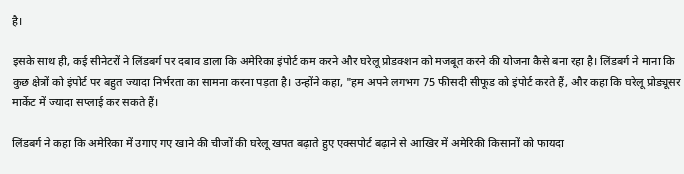है।

इसके साथ ही, कई सीनेटरों ने लिंडबर्ग पर दबाव डाला कि अमेरिका इंपोर्ट कम करने और घरेलू प्रोडक्शन को मजबूत करने की योजना कैसे बना रहा है। लिंडबर्ग ने माना कि कुछ क्षेत्रों को इंपोर्ट पर बहुत ज्यादा निर्भरता का सामना करना पड़ता है। उन्होंने कहा, "हम अपने लगभग 75 फीसदी सीफूड को इंपोर्ट करते हैं, और कहा कि घरेलू प्रोड्यूसर मार्केट में ज्यादा सप्लाई कर सकते हैं।

लिंडबर्ग ने कहा कि अमेरिका में उगाए गए खाने की चीजों की घरेलू खपत बढ़ाते हुए एक्सपोर्ट बढ़ाने से आखिर में अमेरिकी किसानों को फायदा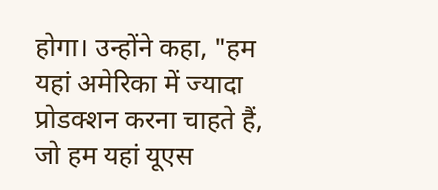होगा। उन्होंने कहा, "हम यहां अमेरिका में ज्यादा प्रोडक्शन करना चाहते हैं, जो हम यहां यूएस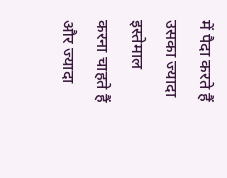में पैदा करते हैं उसका ज्यादा इस्तेमाल करना चाहते हैं और ज्यादा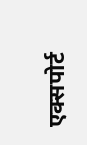एक्सपोर्ट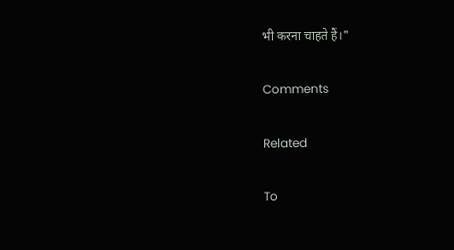भी करना चाहते हैं।"

Comments

Related

To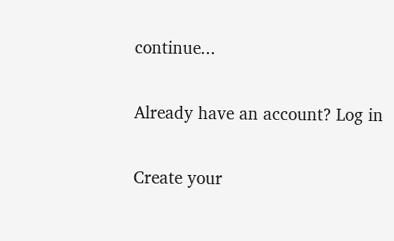continue...

Already have an account? Log in

Create your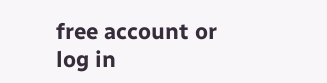free account or log in